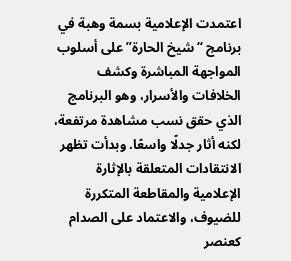اعتمدت الإعلامية بسمة وهبة في برنامج “شيخ الحارة” على أسلوب المواجهة المباشرة وكشف الخلافات والأسرار، وهو البرنامج الذي حقق نسب مشاهدة مرتفعة، لكنه أثار جدلًا واسعًا. وبدأت تظهر الانتقادات المتعلقة بالإثارة الإعلامية والمقاطعة المتكررة للضيوف، والاعتماد على الصدام كعنصر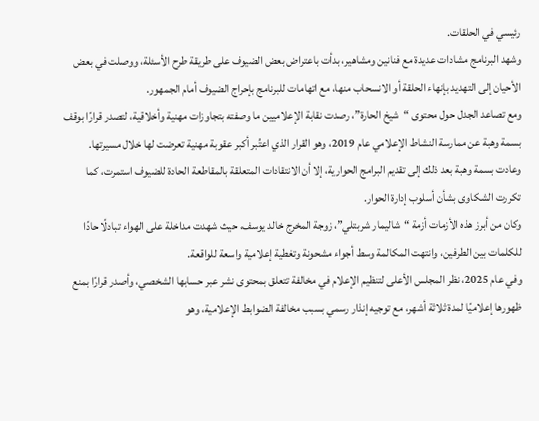رئيسي في الحلقات.
وشهد البرنامج مشادات عديدة مع فنانين ومشاهير، بدأت باعتراض بعض الضيوف على طريقة طرح الأسئلة، ووصلت في بعض الأحيان إلى التهديد بإنهاء الحلقة أو الانسحاب منها، مع اتهامات للبرنامج بإحراج الضيوف أمام الجمهور.
ومع تصاعد الجدل حول محتوى “شيخ الحارة”، رصدت نقابة الإعلاميين ما وصفته بتجاوزات مهنية وأخلاقية، لتصدر قرارًا بوقف بسمة وهبة عن ممارسة النشاط الإعلامي عام 2019، وهو القرار الذي اعتُبر أكبر عقوبة مهنية تعرضت لها خلال مسيرتها.
وعادت بسمة وهبة بعد ذلك إلى تقديم البرامج الحوارية، إلا أن الانتقادات المتعلقة بالمقاطعة الحادة للضيوف استمرت، كما تكررت الشكاوى بشأن أسلوب إدارة الحوار.
وكان من أبرز هذه الأزمات أزمة “شاليمار شربتلي”، زوجة المخرج خالد يوسف، حيث شهدت مداخلة على الهواء تبادلًا حادًا للكلمات بين الطرفين، وانتهت المكالمة وسط أجواء مشحونة وتغطية إعلامية واسعة للواقعة.
وفي عام 2025، نظر المجلس الأعلى لتنظيم الإعلام في مخالفة تتعلق بمحتوى نشر عبر حسابها الشخصي، وأصدر قرارًا بمنع ظهورها إعلاميًا لمدة ثلاثة أشهر، مع توجيه إنذار رسمي بسبب مخالفة الضوابط الإعلامية، وهو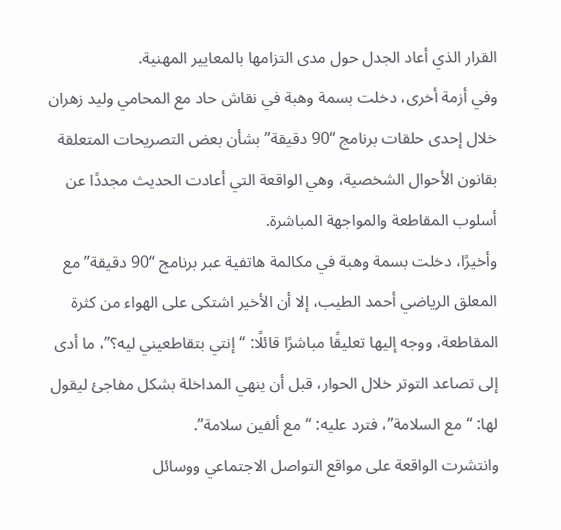القرار الذي أعاد الجدل حول مدى التزامها بالمعايير المهنية.
وفي أزمة أخرى، دخلت بسمة وهبة في نقاش حاد مع المحامي وليد زهران خلال إحدى حلقات برنامج “90 دقيقة” بشأن بعض التصريحات المتعلقة بقانون الأحوال الشخصية، وهي الواقعة التي أعادت الحديث مجددًا عن أسلوب المقاطعة والمواجهة المباشرة.
وأخيرًا، دخلت بسمة وهبة في مكالمة هاتفية عبر برنامج “90 دقيقة” مع المعلق الرياضي أحمد الطيب، إلا أن الأخير اشتكى على الهواء من كثرة المقاطعة، ووجه إليها تعليقًا مباشرًا قائلًا: “إنتي بتقاطعيني ليه؟”، ما أدى إلى تصاعد التوتر خلال الحوار، قبل أن ينهي المداخلة بشكل مفاجئ ليقول لها: “مع السلامة”، فترد عليه: “مع ألفين سلامة”.
وانتشرت الواقعة على مواقع التواصل الاجتماعي ووسائل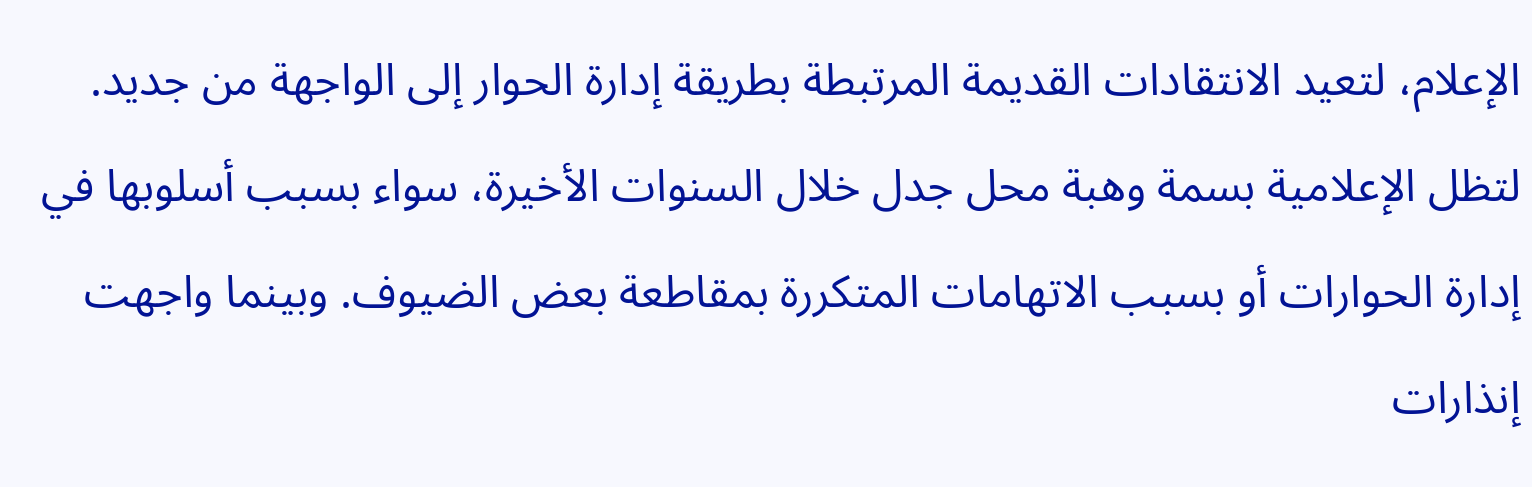الإعلام، لتعيد الانتقادات القديمة المرتبطة بطريقة إدارة الحوار إلى الواجهة من جديد.
لتظل الإعلامية بسمة وهبة محل جدل خلال السنوات الأخيرة، سواء بسبب أسلوبها في إدارة الحوارات أو بسبب الاتهامات المتكررة بمقاطعة بعض الضيوف. وبينما واجهت إنذارات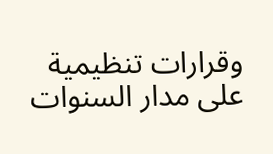وقرارات تنظيمية على مدار السنوات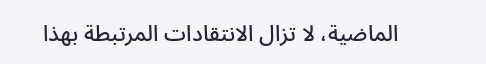الماضية، لا تزال الانتقادات المرتبطة بهذا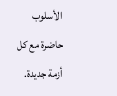الأسلوب حاضرة مع كل أزمة جديدة.